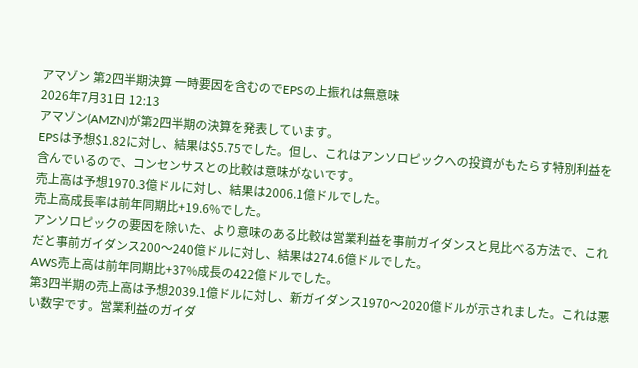アマゾン 第2四半期決算 一時要因を含むのでEPSの上振れは無意味
2026年7月31日 12:13
アマゾン(AMZN)が第2四半期の決算を発表しています。
EPSは予想$1.82に対し、結果は$5.75でした。但し、これはアンソロピックへの投資がもたらす特別利益を含んでいるので、コンセンサスとの比較は意味がないです。
売上高は予想1970.3億ドルに対し、結果は2006.1億ドルでした。
売上高成長率は前年同期比+19.6%でした。
アンソロピックの要因を除いた、より意味のある比較は営業利益を事前ガイダンスと見比べる方法で、これだと事前ガイダンス200〜240億ドルに対し、結果は274.6億ドルでした。
AWS売上高は前年同期比+37%成長の422億ドルでした。
第3四半期の売上高は予想2039.1億ドルに対し、新ガイダンス1970〜2020億ドルが示されました。これは悪い数字です。営業利益のガイダ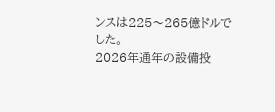ンスは225〜265億ドルでした。
2026年通年の設備投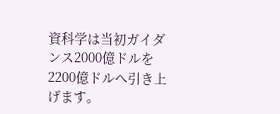資科学は当初ガイダンス2000億ドルを2200億ドルへ引き上げます。